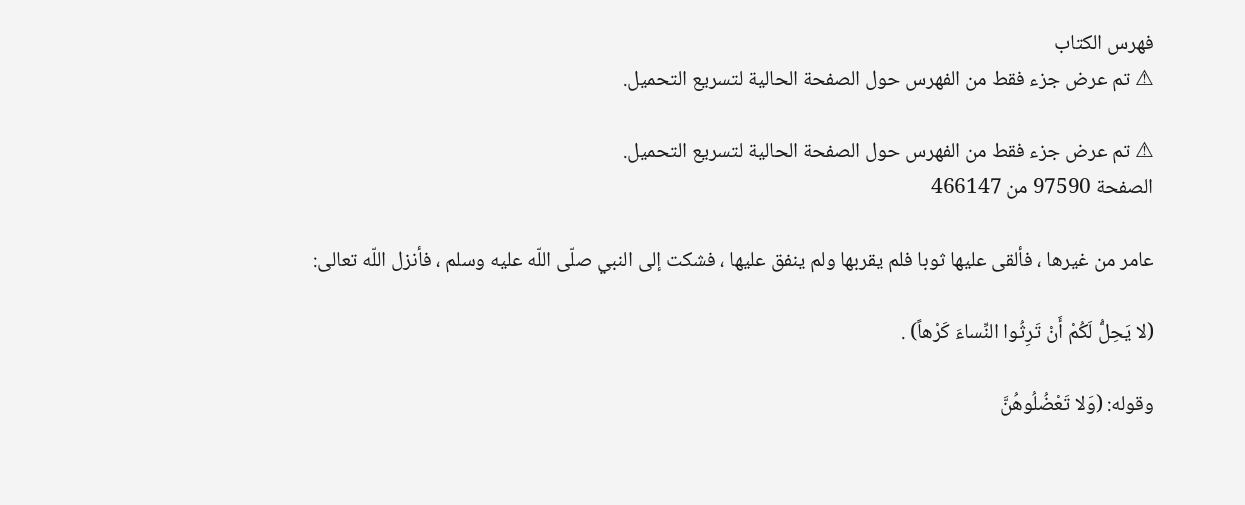فهرس الكتاب
⚠ تم عرض جزء فقط من الفهرس حول الصفحة الحالية لتسريع التحميل.

⚠ تم عرض جزء فقط من الفهرس حول الصفحة الحالية لتسريع التحميل.
الصفحة 97590 من 466147

عامر من غيرها ، فألقى عليها ثوبا فلم يقربها ولم ينفق عليها ، فشكت إلى النبي صلّى اللّه عليه وسلم ، فأنزل اللّه تعالى:

(لا يَحِلُّ لَكُمْ أَنْ تَرِثُوا النِّساءَ كَرْهاً) .

وقوله: (وَلا تَعْضُلُوهُنَّ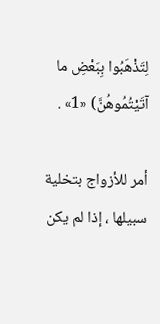لِتَذْهَبُوا بِبَعْضِ ما آتَيْتُمُوهُنَّ) «1» .

أمر للأزواج بتخلية سبيلها ، إذا لم يكن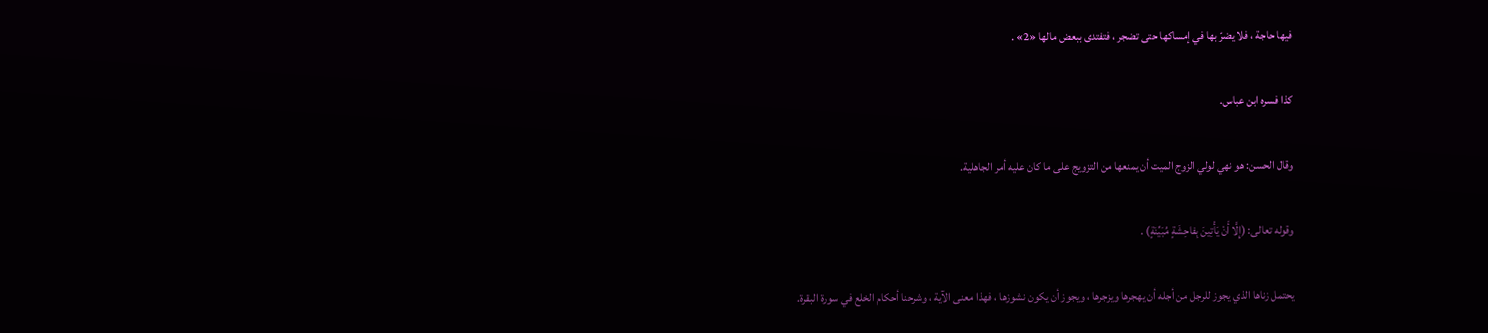فيها حاجة ، فلا يضرّ بها في إمساكها حتى تضجر ، فتفتدى ببعض مالها «2» .

كذا فسره ابن عباس.

وقال الحسن: هو نهي لولي الزوج الميت أن يمنعها من التزويج على ما كان عليه أمر الجاهلية.

وقوله تعالى: (إِلَّا أَنْ يَأْتِينَ بِفاحِشَةٍ مُبَيِّنَةٍ) .

يحتمل زناها الذي يجوز للرجل من أجله أن يهجرها ويزجرها ، ويجوز أن يكون نشوزها ، فهذا معنى الآية ، وشرحنا أحكام الخلع في سورة البقرة.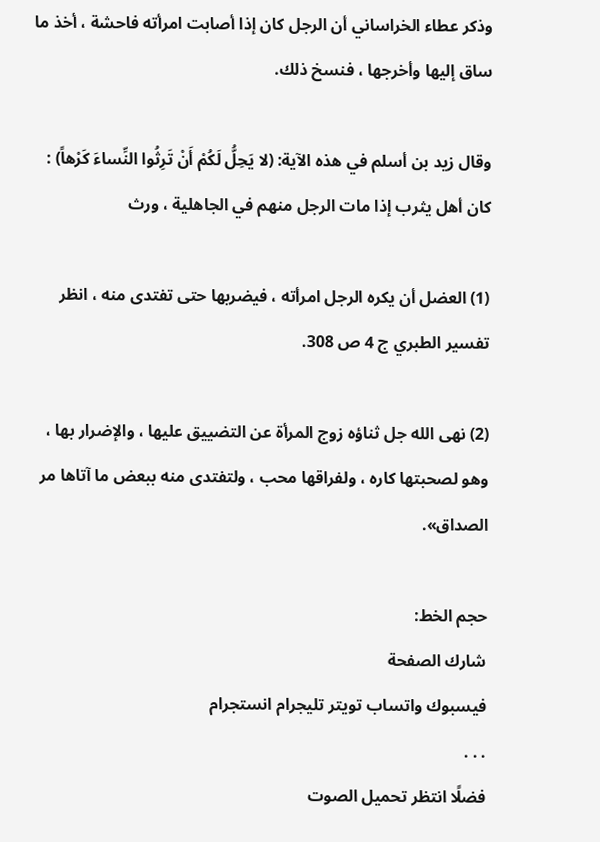وذكر عطاء الخراساني أن الرجل كان إذا أصابت امرأته فاحشة ، أخذ ما ساق إليها وأخرجها ، فنسخ ذلك.

وقال زيد بن أسلم في هذه الآية: (لا يَحِلُّ لَكُمْ أَنْ تَرِثُوا النِّساءَ كَرْهاً) : كان أهل يثرب إذا مات الرجل منهم في الجاهلية ، ورث

(1) العضل أن يكره الرجل امرأته ، فيضربها حتى تفتدى منه ، انظر تفسير الطبري ج 4 ص 308.

(2) نهى الله جل ثناؤه زوج المرأة عن التضييق عليها ، والإضرار بها ، وهو لصحبتها كاره ، ولفراقها محب ، ولتفتدى منه ببعض ما آتاها مر الصداق».

حجم الخط:
شارك الصفحة
فيسبوك واتساب تويتر تليجرام انستجرام
. . .
فضلًا انتظر تحميل الصوت